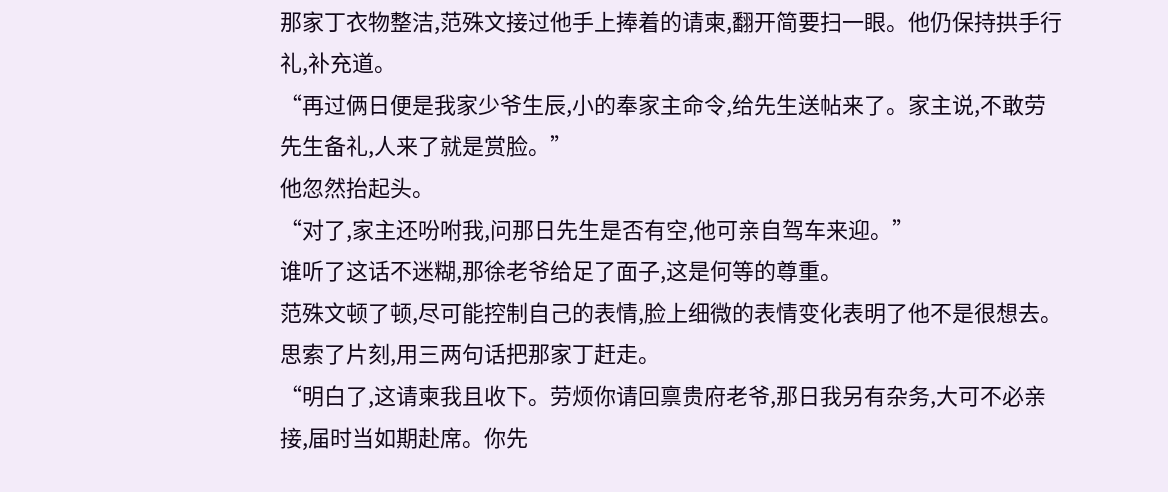那家丁衣物整洁,范殊文接过他手上捧着的请柬,翻开简要扫一眼。他仍保持拱手行礼,补充道。
“再过俩日便是我家少爷生辰,小的奉家主命令,给先生送帖来了。家主说,不敢劳先生备礼,人来了就是赏脸。”
他忽然抬起头。
“对了,家主还吩咐我,问那日先生是否有空,他可亲自驾车来迎。”
谁听了这话不迷糊,那徐老爷给足了面子,这是何等的尊重。
范殊文顿了顿,尽可能控制自己的表情,脸上细微的表情变化表明了他不是很想去。
思索了片刻,用三两句话把那家丁赶走。
“明白了,这请柬我且收下。劳烦你请回禀贵府老爷,那日我另有杂务,大可不必亲接,届时当如期赴席。你先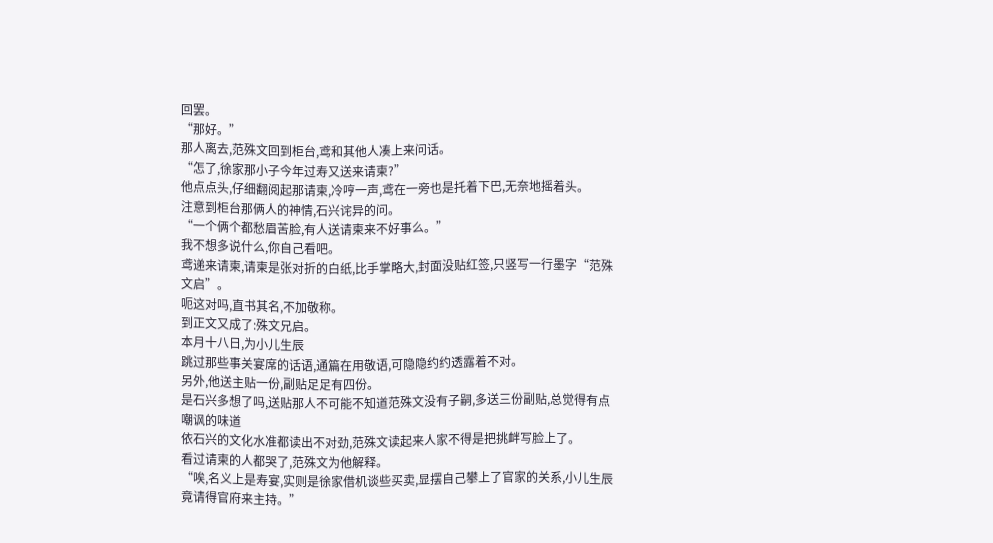回罢。
“那好。”
那人离去,范殊文回到柜台,鸢和其他人凑上来问话。
“怎了,徐家那小子今年过寿又送来请柬?”
他点点头,仔细翻阅起那请柬,冷哼一声,鸢在一旁也是托着下巴,无奈地摇着头。
注意到柜台那俩人的神情,石兴诧异的问。
“一个俩个都愁眉苦脸,有人送请柬来不好事么。”
我不想多说什么,你自己看吧。
鸢递来请柬,请柬是张对折的白纸,比手掌略大,封面没贴红签,只竖写一行墨字“范殊文启”。
呃这对吗,直书其名,不加敬称。
到正文又成了:殊文兄启。
本月十八日,为小儿生辰
跳过那些事关宴席的话语,通篇在用敬语,可隐隐约约透露着不对。
另外,他送主贴一份,副贴足足有四份。
是石兴多想了吗,送贴那人不可能不知道范殊文没有子嗣,多送三份副贴,总觉得有点嘲讽的味道
依石兴的文化水准都读出不对劲,范殊文读起来人家不得是把挑衅写脸上了。
看过请柬的人都哭了,范殊文为他解释。
“唉,名义上是寿宴,实则是徐家借机谈些买卖,显摆自己攀上了官家的关系,小儿生辰竟请得官府来主持。”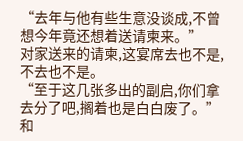“去年与他有些生意没谈成,不曾想今年竟还想着送请柬来。”
对家送来的请柬,这宴席去也不是,不去也不是。
“至于这几张多出的副启,你们拿去分了吧,搁着也是白白废了。”
和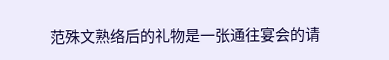范殊文熟络后的礼物是一张通往宴会的请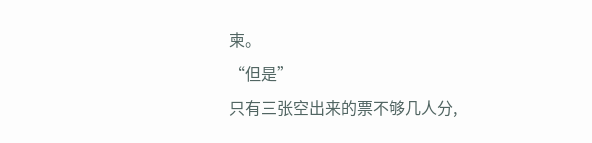柬。
“但是”
只有三张空出来的票不够几人分,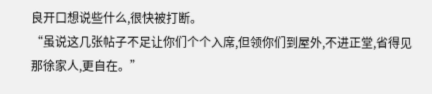良开口想说些什么,很快被打断。
“虽说这几张帖子不足让你们个个入席,但领你们到屋外,不进正堂,省得见那徐家人,更自在。”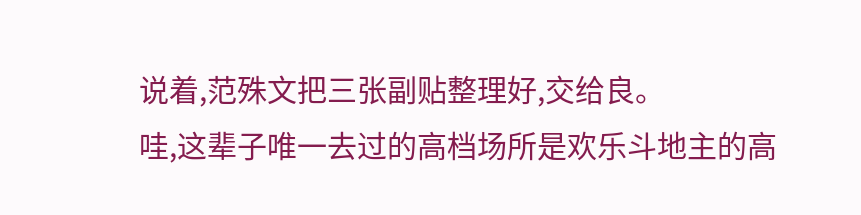说着,范殊文把三张副贴整理好,交给良。
哇,这辈子唯一去过的高档场所是欢乐斗地主的高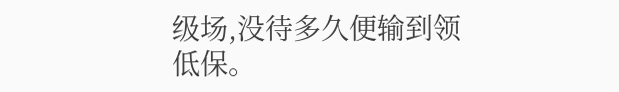级场,没待多久便输到领低保。